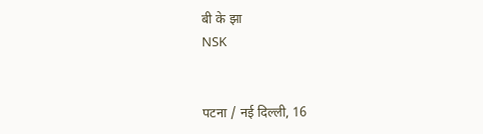बी के झा
NSK


पटना / नई दिल्ली, 16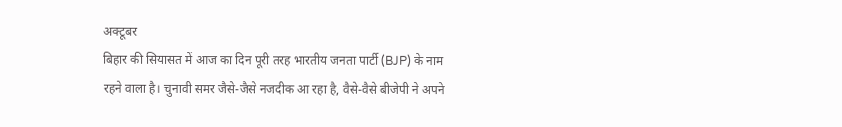अक्टूबर
बिहार की सियासत में आज का दिन पूरी तरह भारतीय जनता पार्टी (BJP) के नाम रहने वाला है। चुनावी समर जैसे-जैसे नजदीक आ रहा है, वैसे-वैसे बीजेपी ने अपने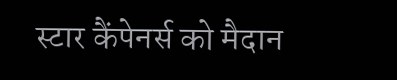स्टार कैंपेनर्स को मैदान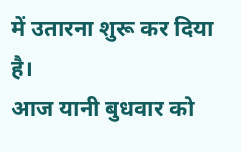में उतारना शुरू कर दिया है।
आज यानी बुधवार को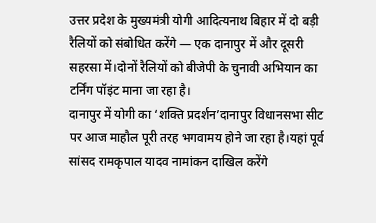उत्तर प्रदेश के मुख्यमंत्री योगी आदित्यनाथ बिहार में दो बड़ी रैलियों को संबोधित करेंगे — एक दानापुर में और दूसरी सहरसा में।दोनों रैलियों को बीजेपी के चुनावी अभियान का टर्निंग पॉइंट माना जा रहा है।
दानापुर में योगी का ‘शक्ति प्रदर्शन’दानापुर विधानसभा सीट पर आज माहौल पूरी तरह भगवामय होने जा रहा है।यहां पूर्व सांसद रामकृपाल यादव नामांकन दाखिल करेंगे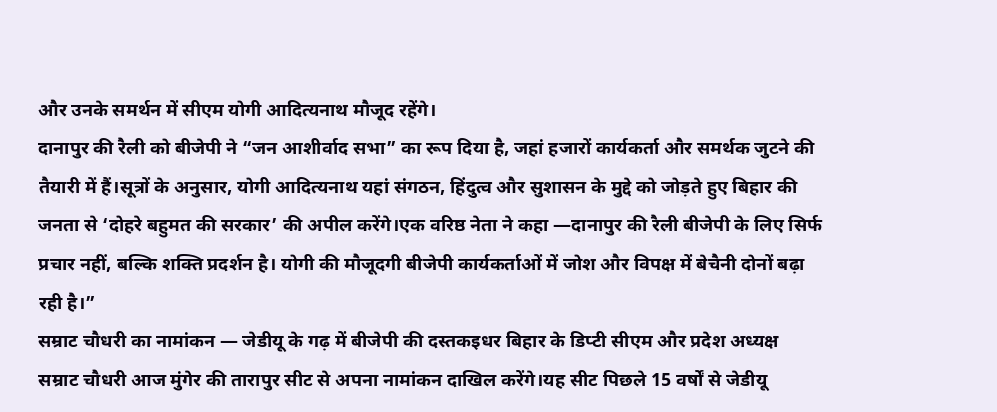और उनके समर्थन में सीएम योगी आदित्यनाथ मौजूद रहेंगे।
दानापुर की रैली को बीजेपी ने “जन आशीर्वाद सभा” का रूप दिया है, जहां हजारों कार्यकर्ता और समर्थक जुटने की तैयारी में हैं।सूत्रों के अनुसार, योगी आदित्यनाथ यहां संगठन, हिंदुत्व और सुशासन के मुद्दे को जोड़ते हुए बिहार की जनता से ‘दोहरे बहुमत की सरकार’ की अपील करेंगे।एक वरिष्ठ नेता ने कहा —दानापुर की रैली बीजेपी के लिए सिर्फ प्रचार नहीं, बल्कि शक्ति प्रदर्शन है। योगी की मौजूदगी बीजेपी कार्यकर्ताओं में जोश और विपक्ष में बेचैनी दोनों बढ़ा रही है।”
सम्राट चौधरी का नामांकन — जेडीयू के गढ़ में बीजेपी की दस्तकइधर बिहार के डिप्टी सीएम और प्रदेश अध्यक्ष सम्राट चौधरी आज मुंगेर की तारापुर सीट से अपना नामांकन दाखिल करेंगे।यह सीट पिछले 15 वर्षों से जेडीयू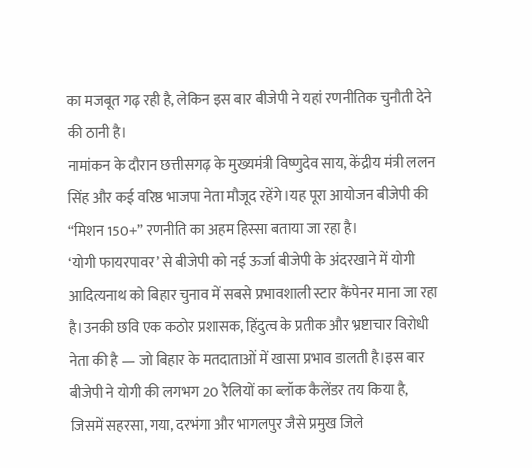का मजबूत गढ़ रही है, लेकिन इस बार बीजेपी ने यहां रणनीतिक चुनौती देने की ठानी है।
नामांकन के दौरान छत्तीसगढ़ के मुख्यमंत्री विष्णुदेव साय, केंद्रीय मंत्री ललन सिंह और कई वरिष्ठ भाजपा नेता मौजूद रहेंगे।यह पूरा आयोजन बीजेपी की “मिशन 150+” रणनीति का अहम हिस्सा बताया जा रहा है।
‘योगी फायरपावर’ से बीजेपी को नई ऊर्जा बीजेपी के अंदरखाने में योगी आदित्यनाथ को बिहार चुनाव में सबसे प्रभावशाली स्टार कैंपेनर माना जा रहा है।उनकी छवि एक कठोर प्रशासक, हिंदुत्व के प्रतीक और भ्रष्टाचार विरोधी नेता की है — जो बिहार के मतदाताओं में खासा प्रभाव डालती है।इस बार बीजेपी ने योगी की लगभग 20 रैलियों का ब्लॉक कैलेंडर तय किया है, जिसमें सहरसा, गया, दरभंगा और भागलपुर जैसे प्रमुख जिले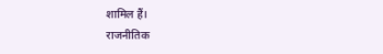शामिल हैं।
राजनीतिक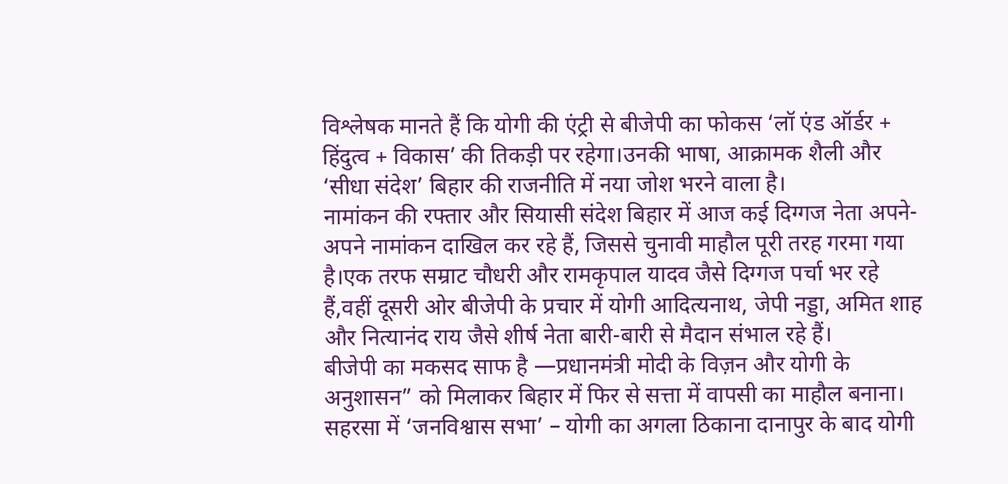विश्लेषक मानते हैं कि योगी की एंट्री से बीजेपी का फोकस ‘लॉ एंड ऑर्डर + हिंदुत्व + विकास’ की तिकड़ी पर रहेगा।उनकी भाषा, आक्रामक शैली और ‘सीधा संदेश’ बिहार की राजनीति में नया जोश भरने वाला है।
नामांकन की रफ्तार और सियासी संदेश बिहार में आज कई दिग्गज नेता अपने-अपने नामांकन दाखिल कर रहे हैं, जिससे चुनावी माहौल पूरी तरह गरमा गया है।एक तरफ सम्राट चौधरी और रामकृपाल यादव जैसे दिग्गज पर्चा भर रहे हैं,वहीं दूसरी ओर बीजेपी के प्रचार में योगी आदित्यनाथ, जेपी नड्डा, अमित शाह और नित्यानंद राय जैसे शीर्ष नेता बारी-बारी से मैदान संभाल रहे हैं।
बीजेपी का मकसद साफ है —प्रधानमंत्री मोदी के विज़न और योगी के अनुशासन” को मिलाकर बिहार में फिर से सत्ता में वापसी का माहौल बनाना।
सहरसा में ‘जनविश्वास सभा’ – योगी का अगला ठिकाना दानापुर के बाद योगी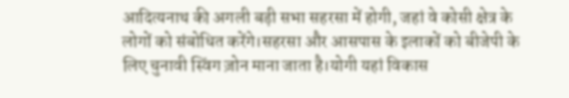आदित्यनाथ की अगली बड़ी सभा सहरसा में होगी, जहां वे कोसी क्षेत्र के लोगों को संबोधित करेंगे।सहरसा और आसपास के इलाकों को बीजेपी के लिए चुनावी स्विंग ज़ोन माना जाता है।योगी यहां विकास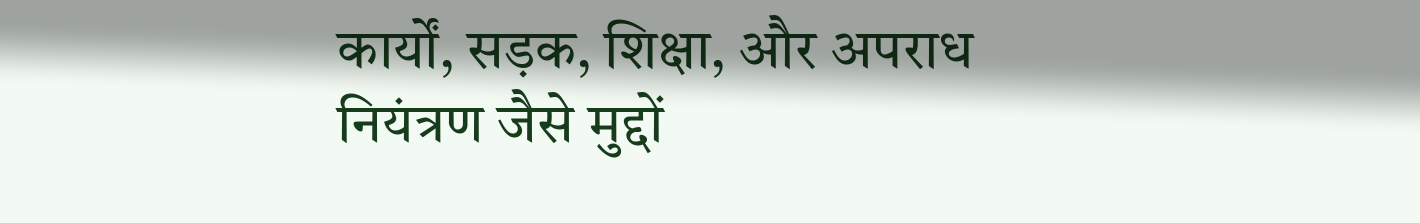कार्यों, सड़क, शिक्षा, और अपराध नियंत्रण जैसे मुद्दों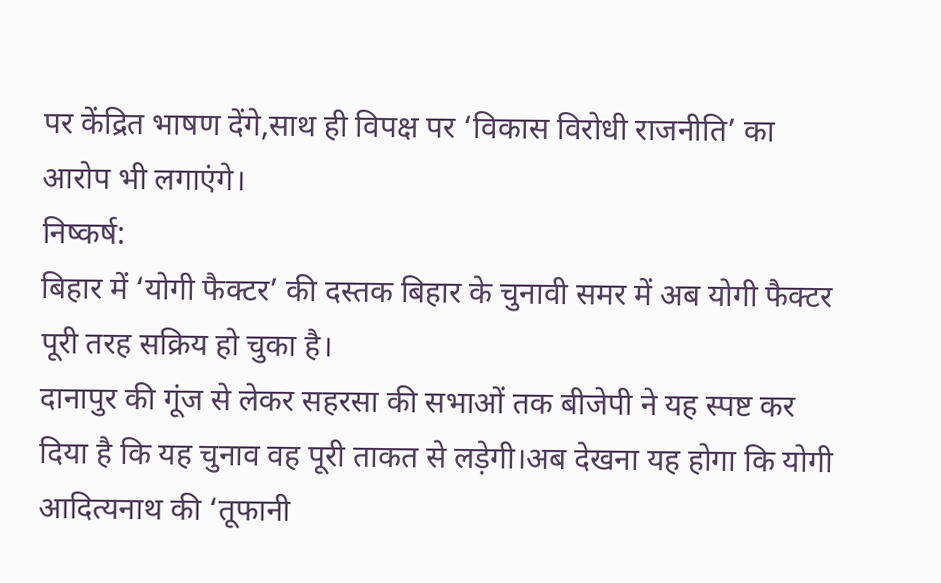पर केंद्रित भाषण देंगे,साथ ही विपक्ष पर ‘विकास विरोधी राजनीति’ का आरोप भी लगाएंगे।
निष्कर्ष:
बिहार में ‘योगी फैक्टर’ की दस्तक बिहार के चुनावी समर में अब योगी फैक्टर पूरी तरह सक्रिय हो चुका है।
दानापुर की गूंज से लेकर सहरसा की सभाओं तक बीजेपी ने यह स्पष्ट कर दिया है कि यह चुनाव वह पूरी ताकत से लड़ेगी।अब देखना यह होगा कि योगी आदित्यनाथ की ‘तूफानी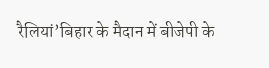रैलियां’बिहार के मैदान में बीजेपी के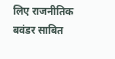लिए राजनीतिक बवंडर साबित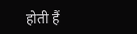होती हैं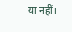या नहीं।